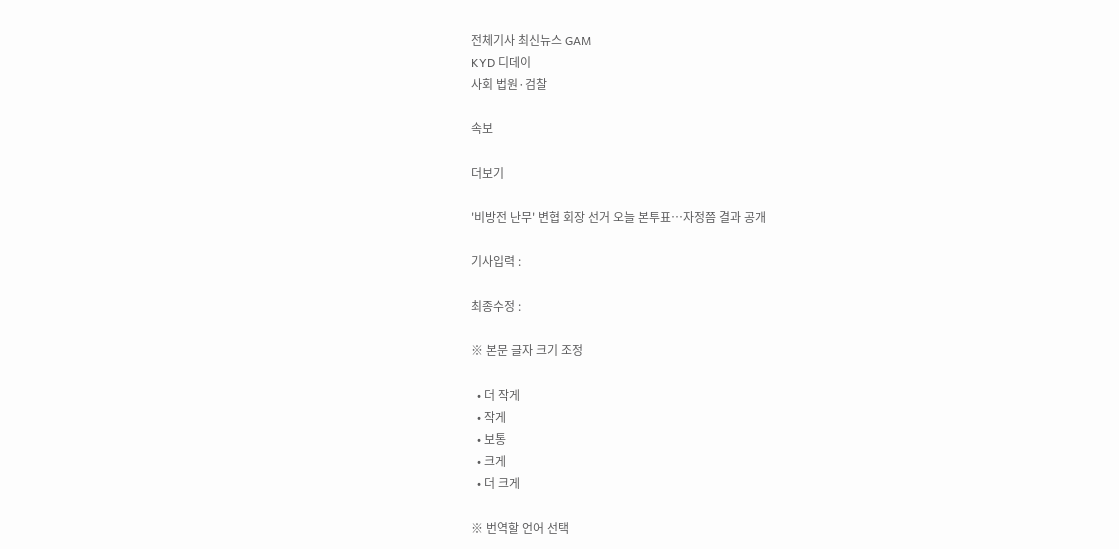전체기사 최신뉴스 GAM
KYD 디데이
사회 법원·검찰

속보

더보기

'비방전 난무' 변협 회장 선거 오늘 본투표…자정쯤 결과 공개

기사입력 :

최종수정 :

※ 본문 글자 크기 조정

  • 더 작게
  • 작게
  • 보통
  • 크게
  • 더 크게

※ 번역할 언어 선택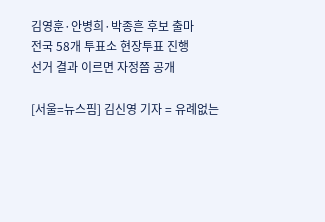김영훈·안병희·박종흔 후보 출마
전국 58개 투표소 현장투표 진행
선거 결과 이르면 자정쯤 공개

[서울=뉴스핌] 김신영 기자 = 유례없는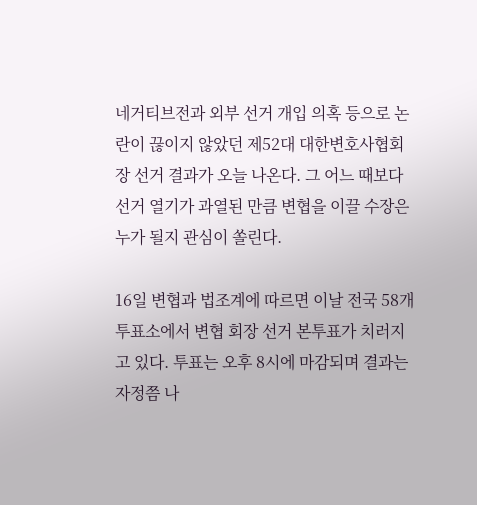네거티브전과 외부 선거 개입 의혹 등으로 논란이 끊이지 않았던 제52대 대한변호사협회장 선거 결과가 오늘 나온다. 그 어느 때보다 선거 열기가 과열된 만큼 변협을 이끌 수장은 누가 될지 관심이 쏠린다.

16일 변협과 법조계에 따르면 이날 전국 58개 투표소에서 변협 회장 선거 본투표가 치러지고 있다. 투표는 오후 8시에 마감되며 결과는 자정쯤 나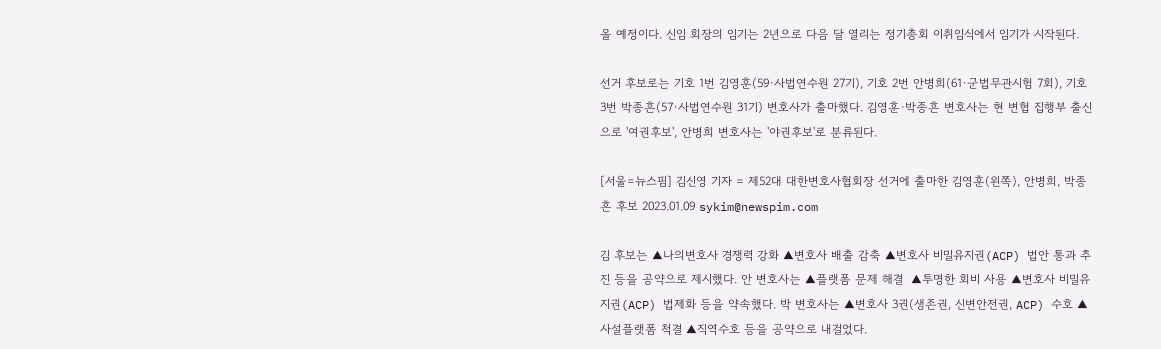올 예정이다. 신임 회장의 임기는 2년으로 다음 달 열리는 정기총회 이취임식에서 임기가 시작된다.

선거 후보로는 기호 1번 김영훈(59·사법연수원 27기), 기호 2번 안병희(61·군법무관시험 7회), 기호 3번 박종흔(57·사법연수원 31기) 변호사가 출마했다. 김영훈·박종흔 변호사는 현 변협 집행부 출신으로 '여권후보', 안병희 변호사는 '야권후보'로 분류된다.

[서울=뉴스핌] 김신영 기자 = 제52대 대한변호사협회장 선거에 출마한 김영훈(왼쪽), 안병희, 박종흔 후보 2023.01.09 sykim@newspim.com

김 후보는 ▲나의변호사 경쟁력 강화 ▲변호사 배출 감축 ▲변호사 비밀유지권(ACP) 법안 통과 추진 등을 공약으로 제시했다. 안 변호사는 ▲플랫폼 문제 해결  ▲투명한 회비 사용 ▲변호사 비밀유지권(ACP) 법제화 등을 약속했다. 박 변호사는 ▲변호사 3권(생존권, 신변안전권, ACP) 수호 ▲사설플랫폼 척결 ▲직역수호 등을 공약으로 내걸었다.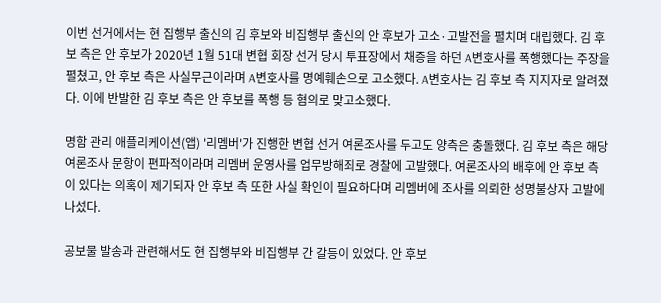이번 선거에서는 현 집행부 출신의 김 후보와 비집행부 출신의 안 후보가 고소·고발전을 펼치며 대립했다. 김 후보 측은 안 후보가 2020년 1월 51대 변협 회장 선거 당시 투표장에서 채증을 하던 A변호사를 폭행했다는 주장을 펼쳤고, 안 후보 측은 사실무근이라며 A변호사를 명예훼손으로 고소했다. A변호사는 김 후보 측 지지자로 알려졌다. 이에 반발한 김 후보 측은 안 후보를 폭행 등 혐의로 맞고소했다.

명함 관리 애플리케이션(앱) '리멤버'가 진행한 변협 선거 여론조사를 두고도 양측은 충돌했다. 김 후보 측은 해당 여론조사 문항이 편파적이라며 리멤버 운영사를 업무방해죄로 경찰에 고발했다. 여론조사의 배후에 안 후보 측이 있다는 의혹이 제기되자 안 후보 측 또한 사실 확인이 필요하다며 리멤버에 조사를 의뢰한 성명불상자 고발에 나섰다.

공보물 발송과 관련해서도 현 집행부와 비집행부 간 갈등이 있었다. 안 후보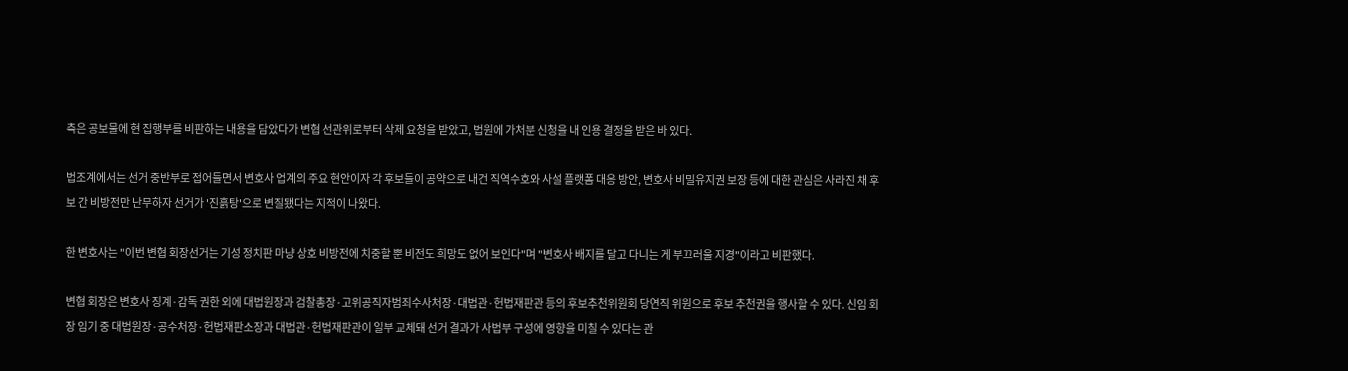측은 공보물에 현 집행부를 비판하는 내용을 담았다가 변협 선관위로부터 삭제 요청을 받았고, 법원에 가처분 신청을 내 인용 결정을 받은 바 있다.

법조계에서는 선거 중반부로 접어들면서 변호사 업계의 주요 현안이자 각 후보들이 공약으로 내건 직역수호와 사설 플랫폼 대응 방안, 변호사 비밀유지권 보장 등에 대한 관심은 사라진 채 후보 간 비방전만 난무하자 선거가 '진흙탕'으로 변질됐다는 지적이 나왔다.

한 변호사는 "이번 변협 회장선거는 기성 정치판 마냥 상호 비방전에 치중할 뿐 비전도 희망도 없어 보인다"며 "변호사 배지를 달고 다니는 게 부끄러울 지경"이라고 비판했다.

변협 회장은 변호사 징계·감독 권한 외에 대법원장과 검찰총장·고위공직자범죄수사처장·대법관·헌법재판관 등의 후보추천위원회 당연직 위원으로 후보 추천권을 행사할 수 있다. 신임 회장 임기 중 대법원장·공수처장·헌법재판소장과 대법관·헌법재판관이 일부 교체돼 선거 결과가 사법부 구성에 영향을 미칠 수 있다는 관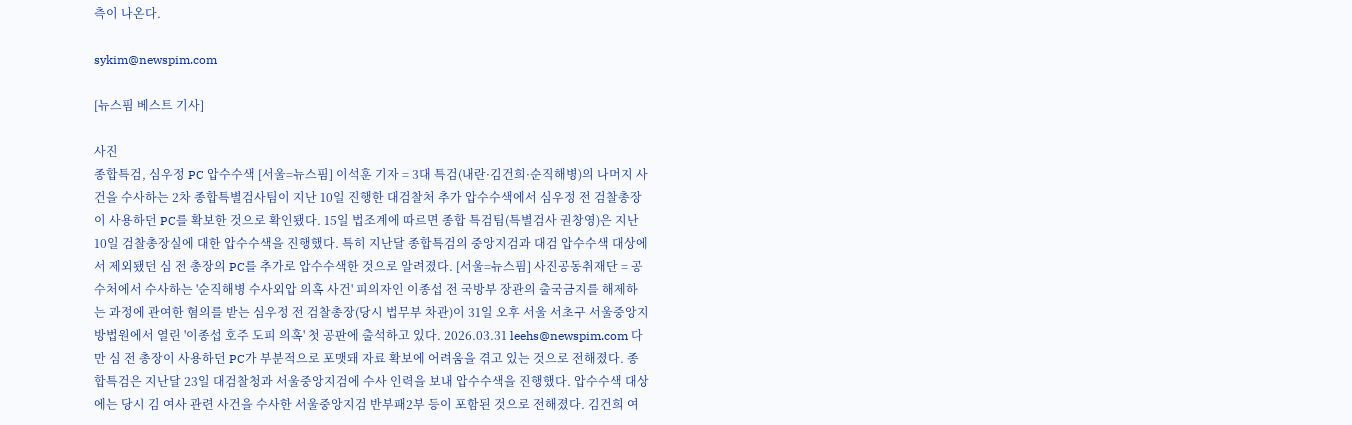측이 나온다.

sykim@newspim.com

[뉴스핌 베스트 기사]

사진
종합특검, 심우정 PC 압수수색 [서울=뉴스핌] 이석훈 기자 = 3대 특검(내란·김건희·순직해병)의 나머지 사건을 수사하는 2차 종합특별검사팀이 지난 10일 진행한 대검찰처 추가 압수수색에서 심우정 전 검찰총장이 사용하던 PC를 확보한 것으로 확인됐다. 15일 법조계에 따르면 종합 특검팀(특별검사 권창영)은 지난 10일 검찰총장실에 대한 압수수색을 진행했다. 특히 지난달 종합특검의 중앙지검과 대검 압수수색 대상에서 제외됐던 심 전 총장의 PC를 추가로 압수수색한 것으로 알려졌다. [서울=뉴스핌] 사진공동취재단 = 공수처에서 수사하는 '순직해병 수사외압 의혹 사건' 피의자인 이종섭 전 국방부 장관의 출국금지를 해제하는 과정에 관여한 혐의를 받는 심우정 전 검찰총장(당시 법무부 차관)이 31일 오후 서울 서초구 서울중앙지방법원에서 열린 '이종섭 호주 도피 의혹' 첫 공판에 출석하고 있다. 2026.03.31 leehs@newspim.com 다만 심 전 총장이 사용하던 PC가 부분적으로 포맷돼 자료 확보에 어려움을 겪고 있는 것으로 전해졌다. 종합특검은 지난달 23일 대검찰청과 서울중앙지검에 수사 인력을 보내 압수수색을 진행했다. 압수수색 대상에는 당시 김 여사 관련 사건을 수사한 서울중앙지검 반부패2부 등이 포함된 것으로 전해졌다. 김건희 여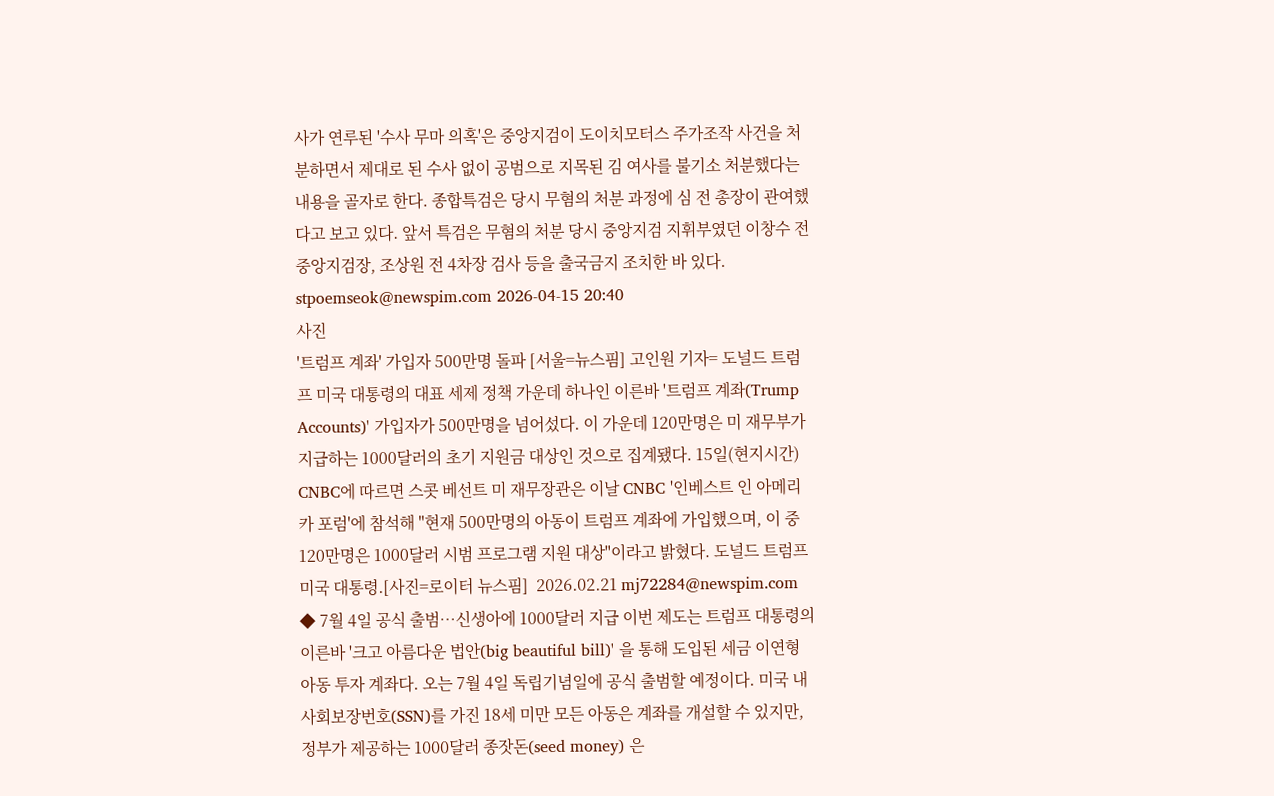사가 연루된 '수사 무마 의혹'은 중앙지검이 도이치모터스 주가조작 사건을 처분하면서 제대로 된 수사 없이 공범으로 지목된 김 여사를 불기소 처분했다는 내용을 골자로 한다. 종합특검은 당시 무혐의 처분 과정에 심 전 총장이 관여했다고 보고 있다. 앞서 특검은 무혐의 처분 당시 중앙지검 지휘부였던 이창수 전 중앙지검장, 조상원 전 4차장 검사 등을 출국금지 조치한 바 있다. stpoemseok@newspim.com 2026-04-15 20:40
사진
'트럼프 계좌' 가입자 500만명 돌파 [서울=뉴스핌] 고인원 기자= 도널드 트럼프 미국 대통령의 대표 세제 정책 가운데 하나인 이른바 '트럼프 계좌(Trump Accounts)' 가입자가 500만명을 넘어섰다. 이 가운데 120만명은 미 재무부가 지급하는 1000달러의 초기 지원금 대상인 것으로 집계됐다. 15일(현지시간) CNBC에 따르면 스콧 베선트 미 재무장관은 이날 CNBC '인베스트 인 아메리카 포럼'에 참석해 "현재 500만명의 아동이 트럼프 계좌에 가입했으며, 이 중 120만명은 1000달러 시범 프로그램 지원 대상"이라고 밝혔다. 도널드 트럼프 미국 대통령.[사진=로이터 뉴스핌]  2026.02.21 mj72284@newspim.com ◆ 7월 4일 공식 출범…신생아에 1000달러 지급 이번 제도는 트럼프 대통령의 이른바 '크고 아름다운 법안(big beautiful bill)' 을 통해 도입된 세금 이연형 아동 투자 계좌다. 오는 7월 4일 독립기념일에 공식 출범할 예정이다. 미국 내 사회보장번호(SSN)를 가진 18세 미만 모든 아동은 계좌를 개설할 수 있지만, 정부가 제공하는 1000달러 종잣돈(seed money) 은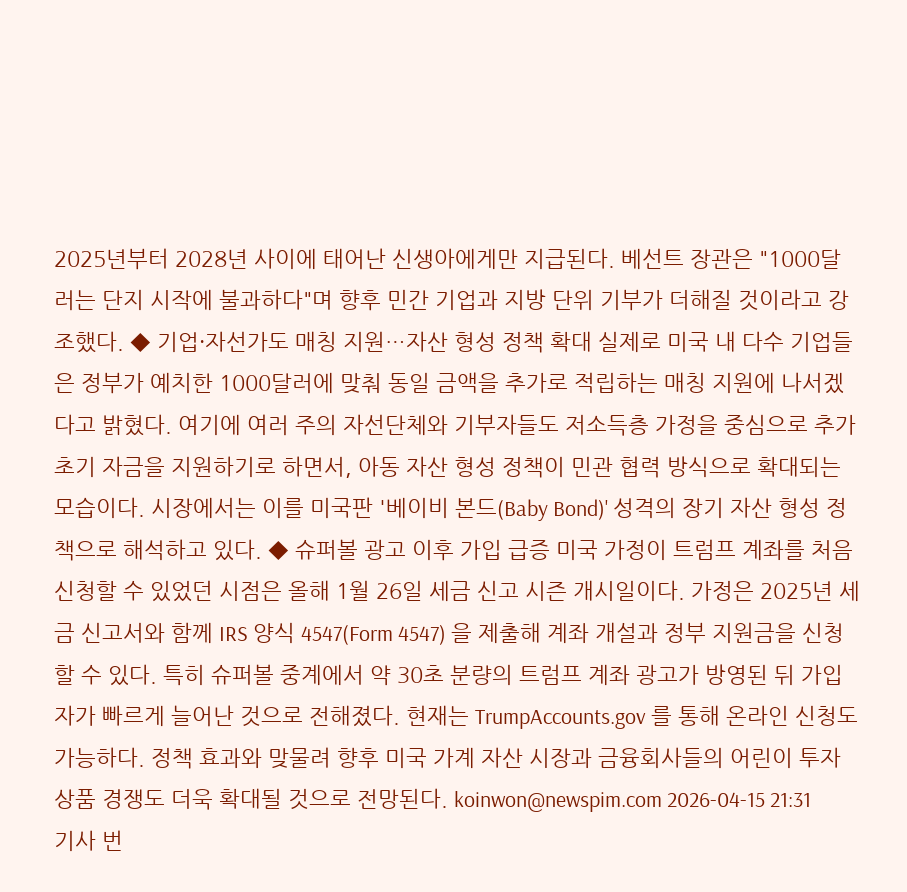2025년부터 2028년 사이에 태어난 신생아에게만 지급된다. 베선트 장관은 "1000달러는 단지 시작에 불과하다"며 향후 민간 기업과 지방 단위 기부가 더해질 것이라고 강조했다. ◆ 기업·자선가도 매칭 지원…자산 형성 정책 확대 실제로 미국 내 다수 기업들은 정부가 예치한 1000달러에 맞춰 동일 금액을 추가로 적립하는 매칭 지원에 나서겠다고 밝혔다. 여기에 여러 주의 자선단체와 기부자들도 저소득층 가정을 중심으로 추가 초기 자금을 지원하기로 하면서, 아동 자산 형성 정책이 민관 협력 방식으로 확대되는 모습이다. 시장에서는 이를 미국판 '베이비 본드(Baby Bond)' 성격의 장기 자산 형성 정책으로 해석하고 있다. ◆ 슈퍼볼 광고 이후 가입 급증 미국 가정이 트럼프 계좌를 처음 신청할 수 있었던 시점은 올해 1월 26일 세금 신고 시즌 개시일이다. 가정은 2025년 세금 신고서와 함께 IRS 양식 4547(Form 4547) 을 제출해 계좌 개설과 정부 지원금을 신청할 수 있다. 특히 슈퍼볼 중계에서 약 30초 분량의 트럼프 계좌 광고가 방영된 뒤 가입자가 빠르게 늘어난 것으로 전해졌다. 현재는 TrumpAccounts.gov 를 통해 온라인 신청도 가능하다. 정책 효과와 맞물려 향후 미국 가계 자산 시장과 금융회사들의 어린이 투자상품 경쟁도 더욱 확대될 것으로 전망된다. koinwon@newspim.com 2026-04-15 21:31
기사 번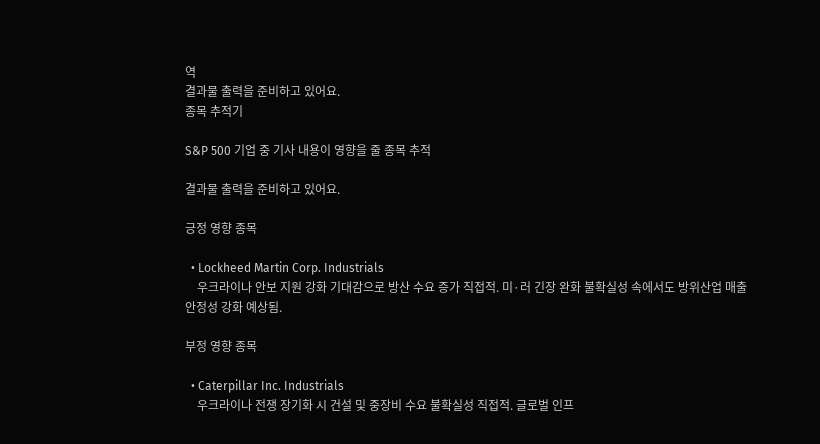역
결과물 출력을 준비하고 있어요.
종목 추적기

S&P 500 기업 중 기사 내용이 영향을 줄 종목 추적

결과물 출력을 준비하고 있어요.

긍정 영향 종목

  • Lockheed Martin Corp. Industrials
    우크라이나 안보 지원 강화 기대감으로 방산 수요 증가 직접적. 미·러 긴장 완화 불확실성 속에서도 방위산업 매출 안정성 강화 예상됨.

부정 영향 종목

  • Caterpillar Inc. Industrials
    우크라이나 전쟁 장기화 시 건설 및 중장비 수요 불확실성 직접적. 글로벌 인프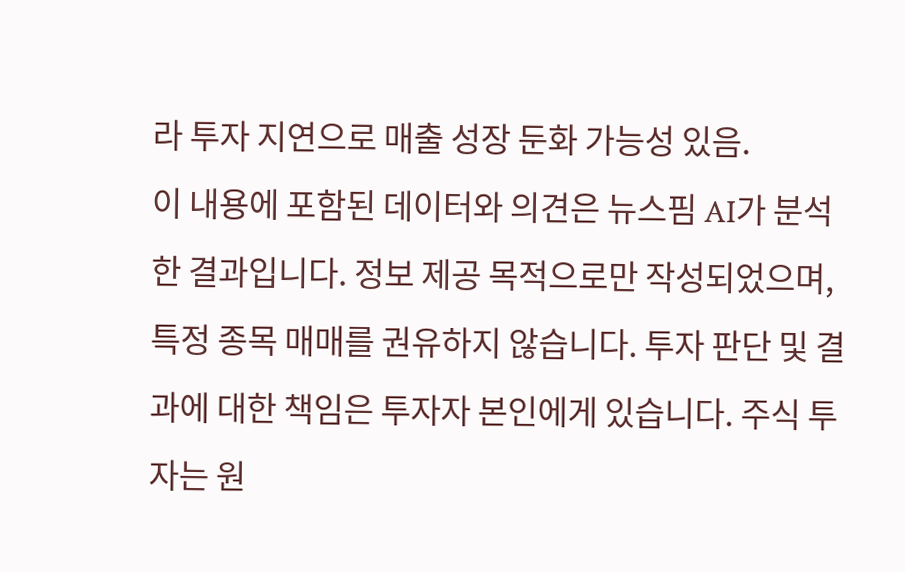라 투자 지연으로 매출 성장 둔화 가능성 있음.
이 내용에 포함된 데이터와 의견은 뉴스핌 AI가 분석한 결과입니다. 정보 제공 목적으로만 작성되었으며, 특정 종목 매매를 권유하지 않습니다. 투자 판단 및 결과에 대한 책임은 투자자 본인에게 있습니다. 주식 투자는 원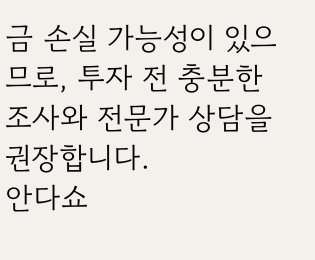금 손실 가능성이 있으므로, 투자 전 충분한 조사와 전문가 상담을 권장합니다.
안다쇼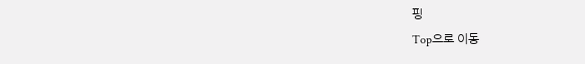핑
Top으로 이동